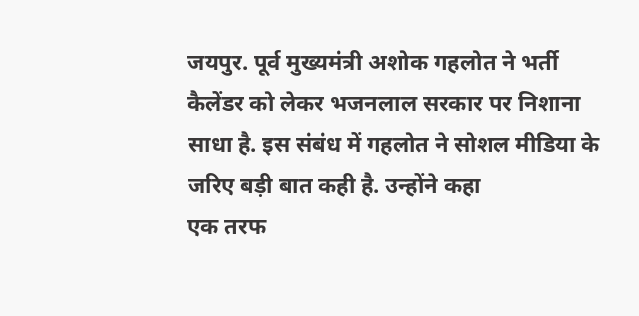जयपुर. पूर्व मुख्यमंत्री अशोक गहलोत ने भर्ती कैलेंडर को लेकर भजनलाल सरकार पर निशाना साधा है. इस संबंध में गहलोत ने सोशल मीडिया के जरिए बड़ी बात कही है. उन्होंने कहा
एक तरफ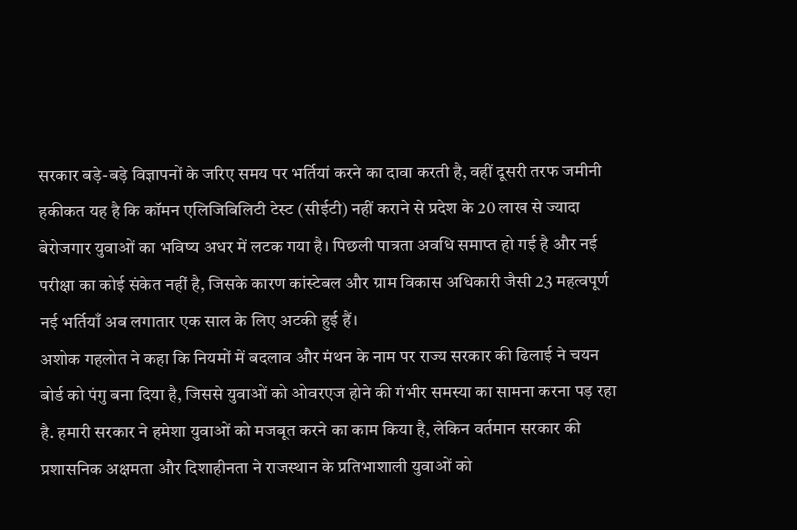सरकार बड़े-बड़े विज्ञापनों के जरिए समय पर भर्तियां करने का दावा करती है, वहीं दूसरी तरफ जमीनी हकीकत यह है कि कॉमन एलिजिबिलिटी टेस्ट (सीईटी) नहीं कराने से प्रदेश के 20 लाख से ज्यादा बेरोजगार युवाओं का भविष्य अधर में लटक गया है। पिछली पात्रता अवधि समाप्त हो गई है और नई परीक्षा का कोई संकेत नहीं है, जिसके कारण कांस्टेबल और ग्राम विकास अधिकारी जैसी 23 महत्वपूर्ण नई भर्तियाँ अब लगातार एक साल के लिए अटकी हुई हैं।
अशोक गहलोत ने कहा कि नियमों में बदलाव और मंथन के नाम पर राज्य सरकार की ढिलाई ने चयन बोर्ड को पंगु बना दिया है, जिससे युवाओं को ओवरएज होने की गंभीर समस्या का सामना करना पड़ रहा है. हमारी सरकार ने हमेशा युवाओं को मजबूत करने का काम किया है, लेकिन वर्तमान सरकार की प्रशासनिक अक्षमता और दिशाहीनता ने राजस्थान के प्रतिभाशाली युवाओं को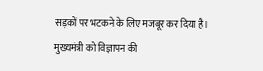सड़कों पर भटकने के लिए मजबूर कर दिया है।
मुख्यमंत्री को विज्ञापन की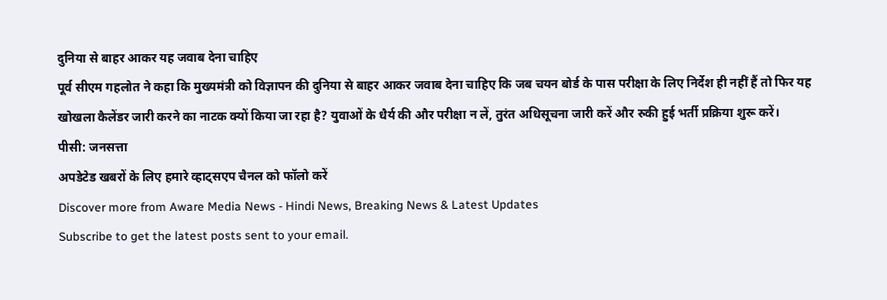दुनिया से बाहर आकर यह जवाब देना चाहिए
पूर्व सीएम गहलोत ने कहा कि मुख्यमंत्री को विज्ञापन की दुनिया से बाहर आकर जवाब देना चाहिए कि जब चयन बोर्ड के पास परीक्षा के लिए निर्देश ही नहीं हैं तो फिर यह खोखला कैलेंडर जारी करने का नाटक क्यों किया जा रहा है? युवाओं के धैर्य की और परीक्षा न लें, तुरंत अधिसूचना जारी करें और रुकी हुई भर्ती प्रक्रिया शुरू करें।
पीसी: जनसत्ता
अपडेटेड खबरों के लिए हमारे व्हाट्सएप चैनल को फॉलो करें
Discover more from Aware Media News - Hindi News, Breaking News & Latest Updates
Subscribe to get the latest posts sent to your email.